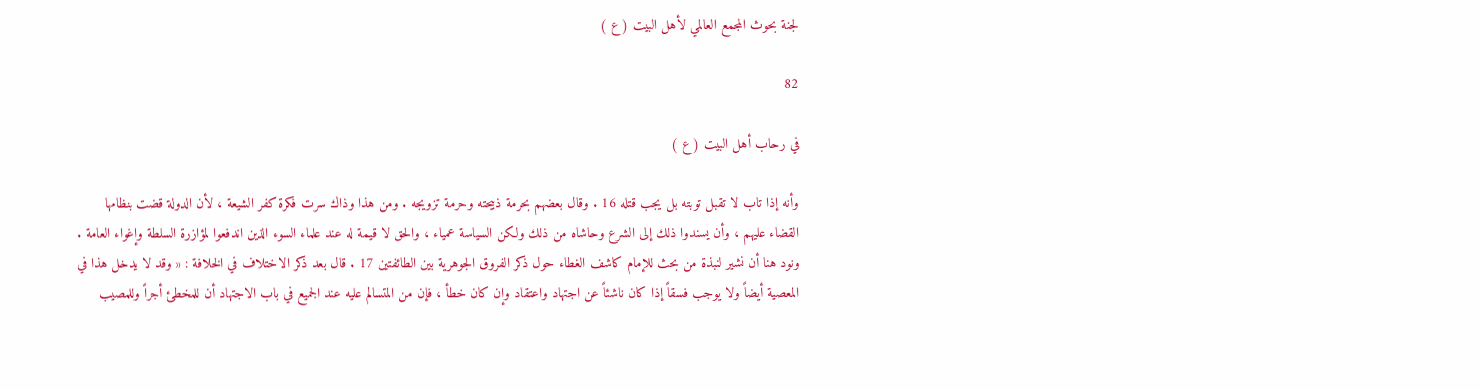لجنة بحوث المجمع العالمي لأهل البيت ( ع )

82

في رحاب أهل البيت ( ع )

وأنه إذا تاب لا تقبل توبته بل يجب قتله 16 . وقال بعضهم بحرمة ذبيحته وحرمة تزويجه . ومن هذا وذاك سرت فكرة كفر الشيعة ، لأن الدولة قضت بنظامها القضاء عليهم ، وأن يسندوا ذلك إلى الشرع وحاشاه من ذلك ولكن السياسة عمياء ، والحق لا قيمة له عند علماء السوء الذين اندفعوا لمؤازرة السلطة وإغواء العامة . ونود هنا أن نشير لنبذة من بحث للإمام كاشف الغطاء حول ذكر الفروق الجوهرية بين الطائفتين 17 . قال بعد ذكر الاختلاف في الخلافة : « وقد لا يدخل هذا في المعصية أيضاً ولا يوجب فسقاً إذا كان ناشئاً عن اجتهاد واعتقاد وإن كان خطأ ، فإن من المتسالم عليه عند الجميع في باب الاجتهاد أن للمخطئ أجراً وللمصيب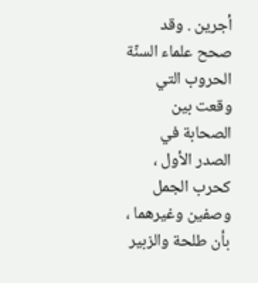أجرين . وقد صحح علماء السنّة الحروب التي وقعت بين الصحابة في الصدر الأول ، كحرب الجمل وصفين وغيرهما ، بأن طلحة والزبير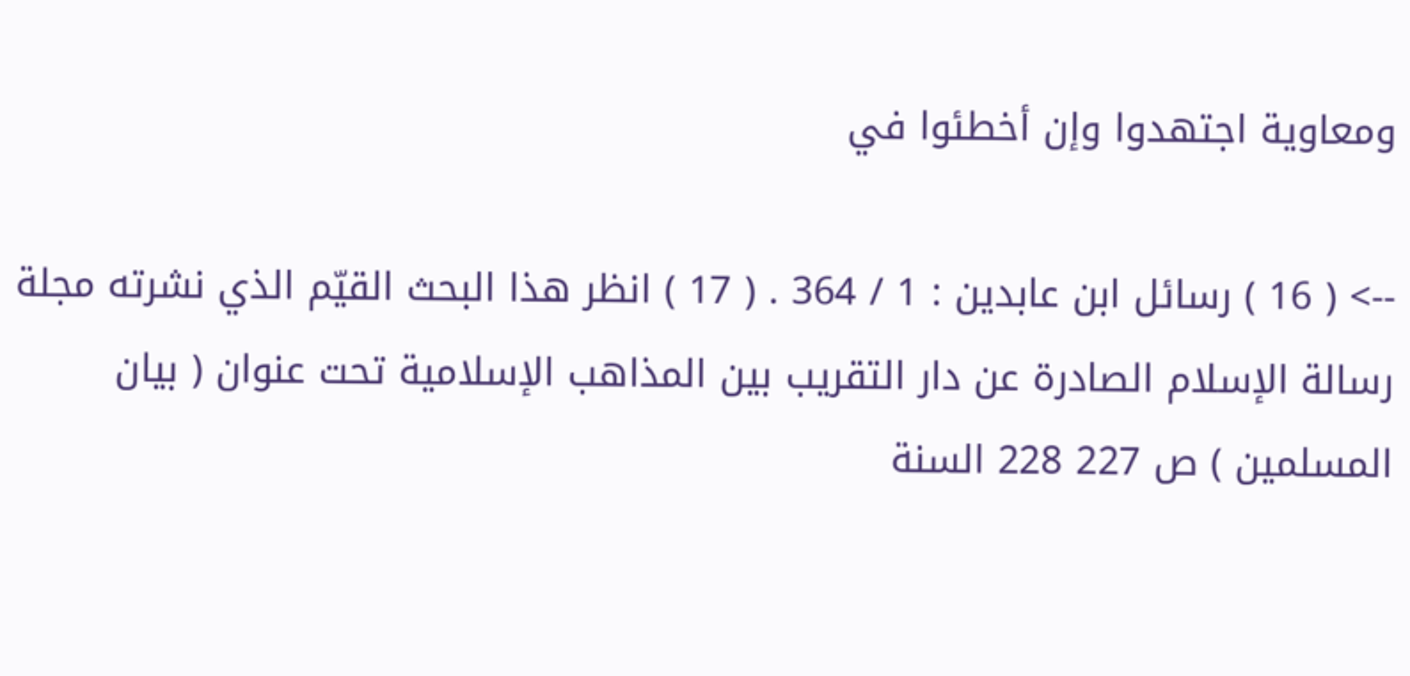ومعاوية اجتهدوا وإن أخطئوا في

--> ( 16 ) رسائل ابن عابدين : 1 / 364 . ( 17 ) انظر هذا البحث القيّم الذي نشرته مجلة رسالة الإسلام الصادرة عن دار التقريب بين المذاهب الإسلامية تحت عنوان ( بيان المسلمين ) ص 227 228 السنة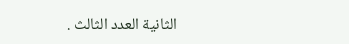الثانية العدد الثالث .